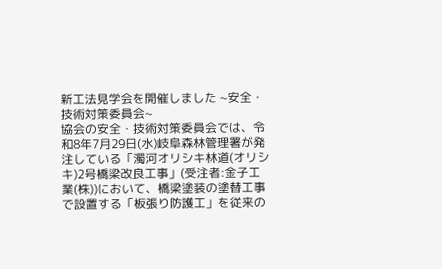新工法見学会を開催しました ~安全・技術対策委員会~
協会の安全・技術対策委員会では、令和8年7月29日(水)岐阜森林管理署が発注している「濁河オリシキ林道(オリシキ)2号橋梁改良工事」(受注者:金子工業(株))において、橋梁塗装の塗替工事で設置する「板張り防護工」を従来の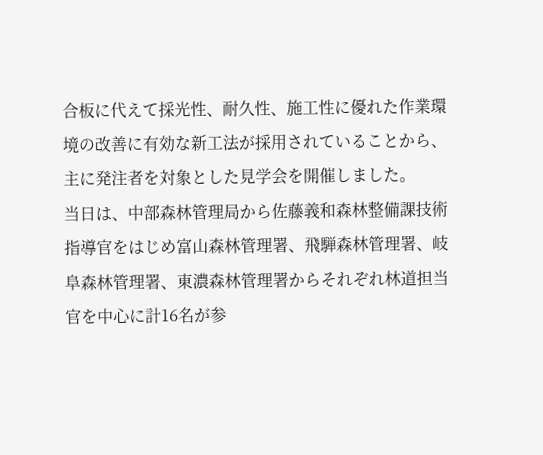合板に代えて採光性、耐久性、施工性に優れた作業環境の改善に有効な新工法が採用されていることから、主に発注者を対象とした見学会を開催しました。
当日は、中部森林管理局から佐藤義和森林整備課技術指導官をはじめ富山森林管理署、飛騨森林管理署、岐阜森林管理署、東濃森林管理署からそれぞれ林道担当官を中心に計16名が参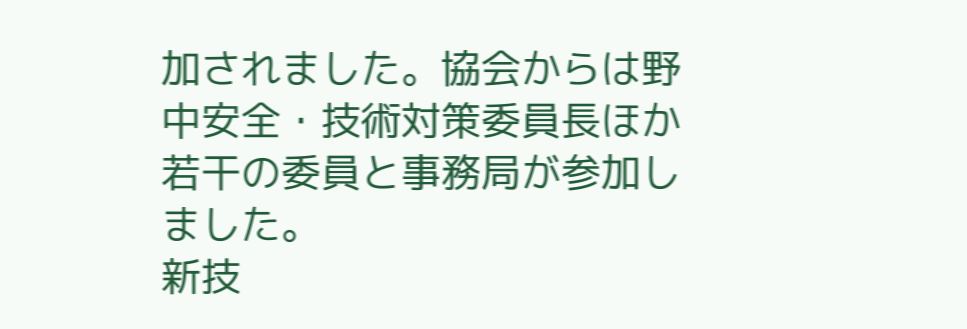加されました。協会からは野中安全・技術対策委員長ほか若干の委員と事務局が参加しました。
新技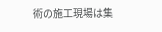術の施工現場は集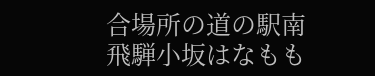合場所の道の駅南飛騨小坂はなもも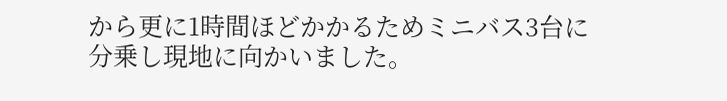から更に1時間ほどかかるためミニバス3台に分乗し現地に向かいました。